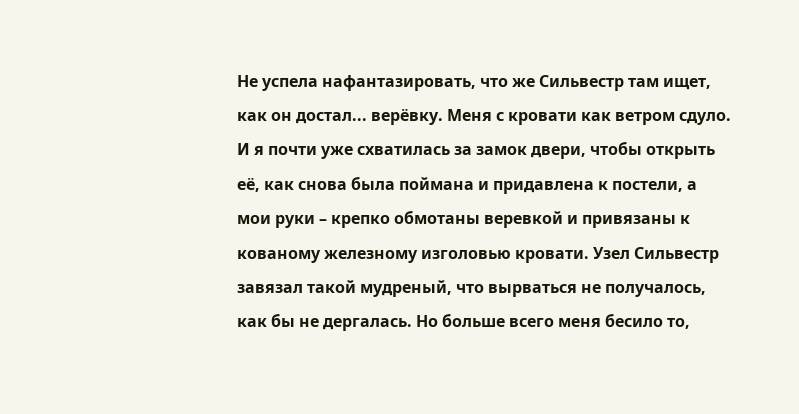Не успела нафантазировать, что же Сильвестр там ищет, как он достал... верёвку. Меня с кровати как ветром сдуло. И я почти уже схватилась за замок двери, чтобы открыть её, как снова была поймана и придавлена к постели, а мои руки – крепко обмотаны веревкой и привязаны к кованому железному изголовью кровати. Узел Сильвестр завязал такой мудреный, что вырваться не получалось, как бы не дергалась. Но больше всего меня бесило то,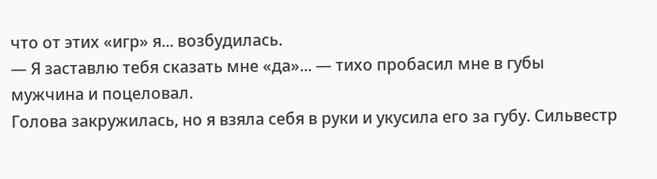что от этих «игр» я... возбудилась.
— Я заставлю тебя сказать мне «да»... — тихо пробасил мне в губы мужчина и поцеловал.
Голова закружилась, но я взяла себя в руки и укусила его за губу. Сильвестр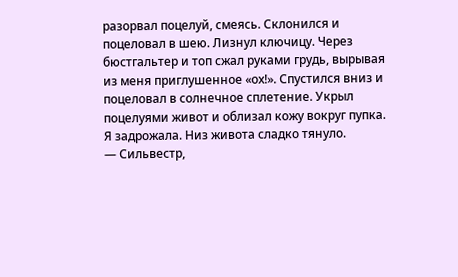разорвал поцелуй, смеясь. Склонился и поцеловал в шею. Лизнул ключицу. Через бюстгальтер и топ сжал руками грудь, вырывая из меня приглушенное «ох!». Спустился вниз и поцеловал в солнечное сплетение. Укрыл поцелуями живот и облизал кожу вокруг пупка. Я задрожала. Низ живота сладко тянуло.
— Сильвестр,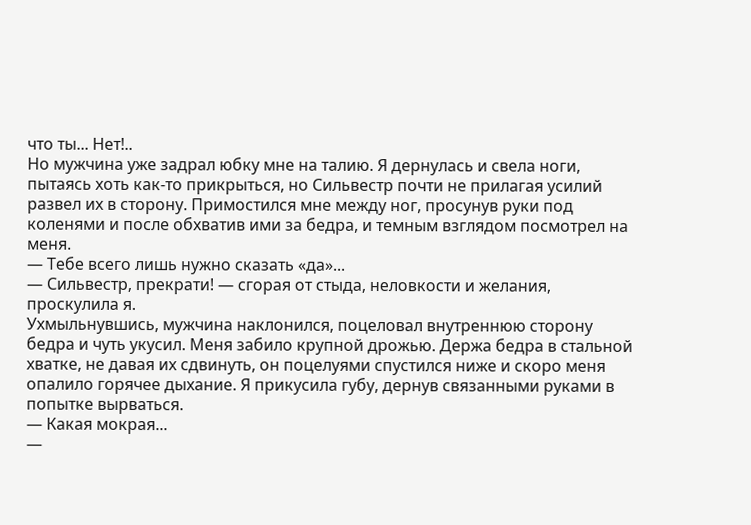что ты... Нет!..
Но мужчина уже задрал юбку мне на талию. Я дернулась и свела ноги, пытаясь хоть как-то прикрыться, но Сильвестр почти не прилагая усилий развел их в сторону. Примостился мне между ног, просунув руки под коленями и после обхватив ими за бедра, и темным взглядом посмотрел на меня.
— Тебе всего лишь нужно сказать «да»...
— Сильвестр, прекрати! — сгорая от стыда, неловкости и желания, проскулила я.
Ухмыльнувшись, мужчина наклонился, поцеловал внутреннюю сторону бедра и чуть укусил. Меня забило крупной дрожью. Держа бедра в стальной хватке, не давая их сдвинуть, он поцелуями спустился ниже и скоро меня опалило горячее дыхание. Я прикусила губу, дернув связанными руками в попытке вырваться.
— Какая мокрая...
—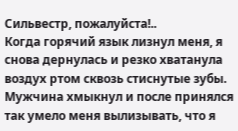Сильвестр, пожалуйста!..
Когда горячий язык лизнул меня, я снова дернулась и резко хватанула воздух ртом сквозь стиснутые зубы. Мужчина хмыкнул и после принялся так умело меня вылизывать, что я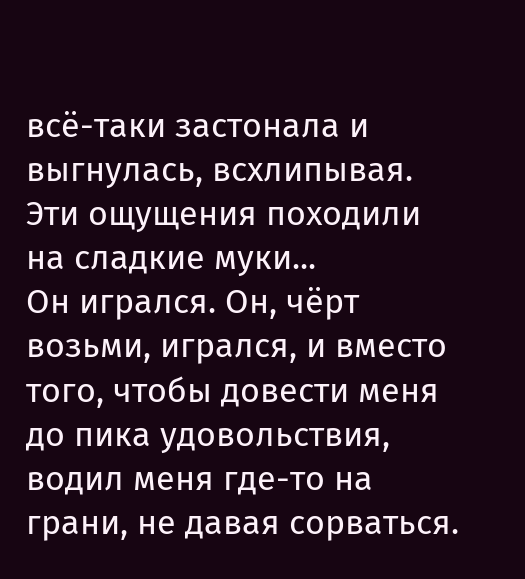всё-таки застонала и выгнулась, всхлипывая. Эти ощущения походили на сладкие муки...
Он игрался. Он, чёрт возьми, игрался, и вместо того, чтобы довести меня до пика удовольствия, водил меня где-то на грани, не давая сорваться.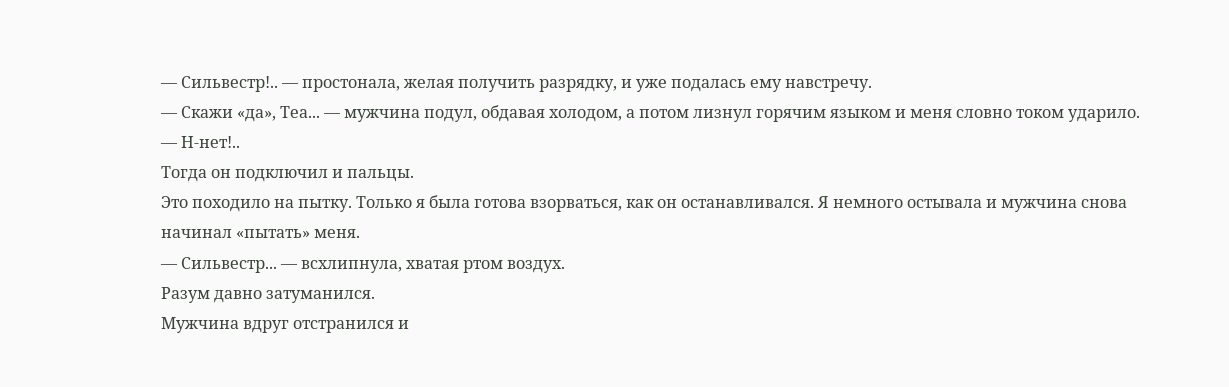— Сильвестр!.. — простонала, желая получить разрядку, и уже подалась ему навстречу.
— Скажи «да», Теа... — мужчина подул, обдавая холодом, а потом лизнул горячим языком и меня словно током ударило.
— Н-нет!..
Тогда он подключил и пальцы.
Это походило на пытку. Только я была готова взорваться, как он останавливался. Я немного остывала и мужчина снова начинал «пытать» меня.
— Сильвестр... — всхлипнула, хватая ртом воздух.
Разум давно затуманился.
Мужчина вдруг отстранился и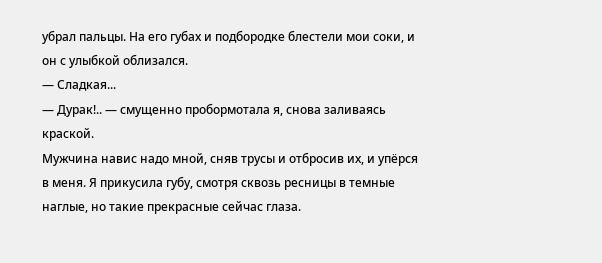убрал пальцы. На его губах и подбородке блестели мои соки, и он с улыбкой облизался.
— Сладкая...
— Дурак!.. — смущенно пробормотала я, снова заливаясь краской.
Мужчина навис надо мной, сняв трусы и отбросив их, и упёрся в меня. Я прикусила губу, смотря сквозь ресницы в темные наглые, но такие прекрасные сейчас глаза.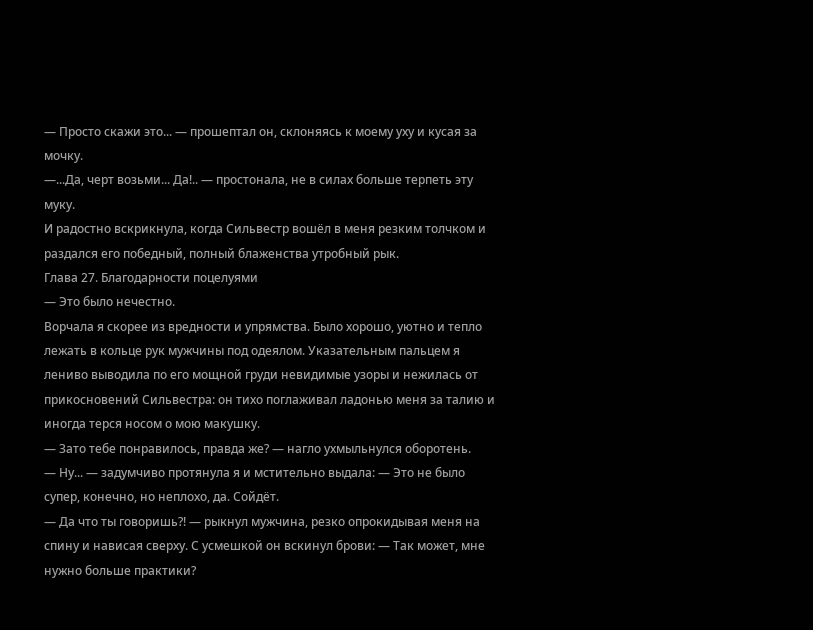— Просто скажи это... — прошептал он, склоняясь к моему уху и кусая за мочку.
—...Да, черт возьми... Да!.. — простонала, не в силах больше терпеть эту муку.
И радостно вскрикнула, когда Сильвестр вошёл в меня резким толчком и раздался его победный, полный блаженства утробный рык.
Глава 27. Благодарности поцелуями
— Это было нечестно.
Ворчала я скорее из вредности и упрямства. Было хорошо, уютно и тепло лежать в кольце рук мужчины под одеялом. Указательным пальцем я лениво выводила по его мощной груди невидимые узоры и нежилась от прикосновений Сильвестра: он тихо поглаживал ладонью меня за талию и иногда терся носом о мою макушку.
— Зато тебе понравилось, правда же? — нагло ухмыльнулся оборотень.
— Ну... — задумчиво протянула я и мстительно выдала: — Это не было супер, конечно, но неплохо, да. Сойдёт.
— Да что ты говоришь?! — рыкнул мужчина, резко опрокидывая меня на спину и нависая сверху. С усмешкой он вскинул брови: — Так может, мне нужно больше практики?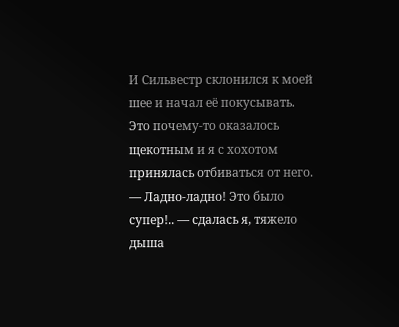И Сильвестр склонился к моей шее и начал её покусывать. Это почему-то оказалось щекотным и я с хохотом принялась отбиваться от него.
— Ладно-ладно! Это было супер!.. — сдалась я, тяжело дыша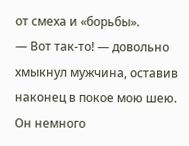от смеха и «борьбы».
— Вот так-то! — довольно хмыкнул мужчина, оставив наконец в покое мою шею. Он немного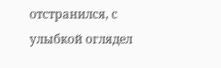отстранился, с улыбкой оглядел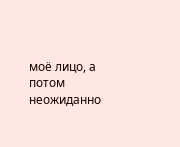моё лицо, а потом неожиданно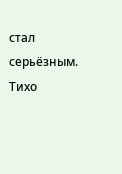стал серьёзным. Тихо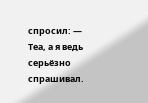спросил: — Теа, а я ведь серьёзно спрашивал.